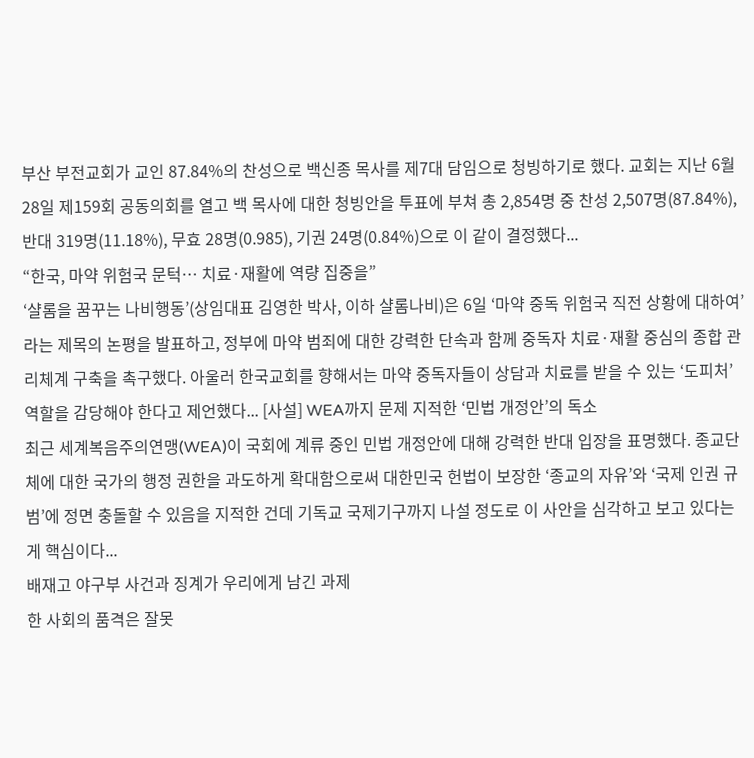부산 부전교회가 교인 87.84%의 찬성으로 백신종 목사를 제7대 담임으로 청빙하기로 했다. 교회는 지난 6월 28일 제159회 공동의회를 열고 백 목사에 대한 청빙안을 투표에 부쳐 총 2,854명 중 찬성 2,507명(87.84%), 반대 319명(11.18%), 무효 28명(0.985), 기권 24명(0.84%)으로 이 같이 결정했다...
“한국, 마약 위험국 문턱… 치료·재활에 역량 집중을”
‘샬롬을 꿈꾸는 나비행동’(상임대표 김영한 박사, 이하 샬롬나비)은 6일 ‘마약 중독 위험국 직전 상황에 대하여’라는 제목의 논평을 발표하고, 정부에 마약 범죄에 대한 강력한 단속과 함께 중독자 치료·재활 중심의 종합 관리체계 구축을 촉구했다. 아울러 한국교회를 향해서는 마약 중독자들이 상담과 치료를 받을 수 있는 ‘도피처’ 역할을 감당해야 한다고 제언했다... [사설] WEA까지 문제 지적한 ‘민법 개정안’의 독소
최근 세계복음주의연맹(WEA)이 국회에 계류 중인 민법 개정안에 대해 강력한 반대 입장을 표명했다. 종교단체에 대한 국가의 행정 권한을 과도하게 확대함으로써 대한민국 헌법이 보장한 ‘종교의 자유’와 ‘국제 인권 규범’에 정면 충돌할 수 있음을 지적한 건데 기독교 국제기구까지 나설 정도로 이 사안을 심각하고 보고 있다는 게 핵심이다...
배재고 야구부 사건과 징계가 우리에게 남긴 과제
한 사회의 품격은 잘못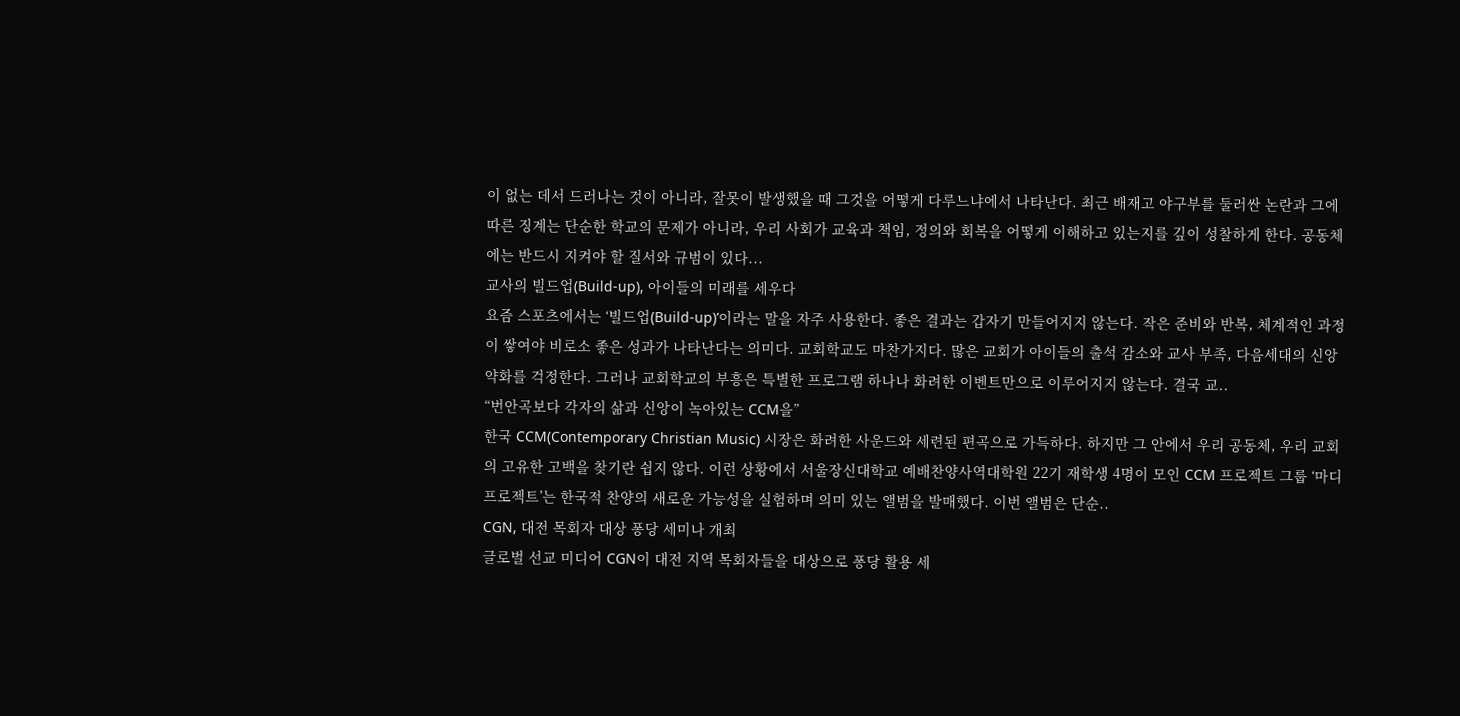이 없는 데서 드러나는 것이 아니라, 잘못이 발생했을 때 그것을 어떻게 다루느냐에서 나타난다. 최근 배재고 야구부를 둘러싼 논란과 그에 따른 징계는 단순한 학교의 문제가 아니라, 우리 사회가 교육과 책임, 정의와 회복을 어떻게 이해하고 있는지를 깊이 성찰하게 한다. 공동체에는 반드시 지켜야 할 질서와 규범이 있다...
교사의 빌드업(Build-up), 아이들의 미래를 세우다
요즘 스포츠에서는 ‘빌드업(Build-up)’이라는 말을 자주 사용한다. 좋은 결과는 갑자기 만들어지지 않는다. 작은 준비와 반복, 체계적인 과정이 쌓여야 비로소 좋은 성과가 나타난다는 의미다. 교회학교도 마찬가지다. 많은 교회가 아이들의 출석 감소와 교사 부족, 다음세대의 신앙 약화를 걱정한다. 그러나 교회학교의 부흥은 특별한 프로그램 하나나 화려한 이벤트만으로 이루어지지 않는다. 결국 교..
“번안곡보다 각자의 삶과 신앙이 녹아있는 CCM을”
한국 CCM(Contemporary Christian Music) 시장은 화려한 사운드와 세련된 편곡으로 가득하다. 하지만 그 안에서 우리 공동체, 우리 교회의 고유한 고백을 찾기란 쉽지 않다. 이런 상황에서 서울장신대학교 예배찬양사역대학원 22기 재학생 4명이 모인 CCM 프로젝트 그룹 ‘마디 프로젝트’는 한국적 찬양의 새로운 가능성을 실험하며 의미 있는 앨범을 발매했다. 이번 앨범은 단순..
CGN, 대전 목회자 대상 퐁당 세미나 개최
글로벌 선교 미디어 CGN이 대전 지역 목회자들을 대상으로 퐁당 활용 세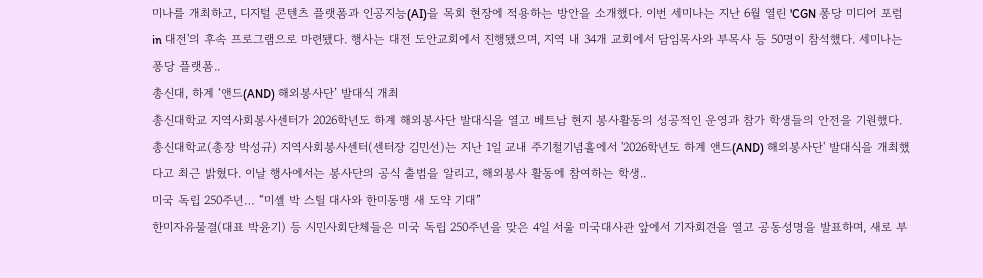미나를 개최하고, 디지털 콘텐츠 플랫폼과 인공지능(AI)을 목회 현장에 적용하는 방안을 소개했다. 이번 세미나는 지난 6월 열린 'CGN 퐁당 미디어 포럼 in 대전'의 후속 프로그램으로 마련됐다. 행사는 대전 도안교회에서 진행됐으며, 지역 내 34개 교회에서 담임목사와 부목사 등 50명이 참석했다. 세미나는 퐁당 플랫폼..
총신대, 하계 ‘앤드(AND) 해외봉사단’ 발대식 개최
총신대학교 지역사회봉사센터가 2026학년도 하계 해외봉사단 발대식을 열고 베트남 현지 봉사활동의 성공적인 운영과 참가 학생들의 안전을 기원했다. 총신대학교(총장 박성규) 지역사회봉사센터(센터장 김민선)는 지난 1일 교내 주기철기념홀에서 '2026학년도 하계 앤드(AND) 해외봉사단' 발대식을 개최했다고 최근 밝혔다. 이날 행사에서는 봉사단의 공식 출범을 알리고, 해외봉사 활동에 참여하는 학생..
미국 독립 250주년… “미셸 박 스틸 대사와 한미동맹 새 도약 기대”
한미자유물결(대표 박윤기) 등 시민사회단체들은 미국 독립 250주년을 맞은 4일 서울 미국대사관 앞에서 기자회견을 열고 공동성명을 발표하며, 새로 부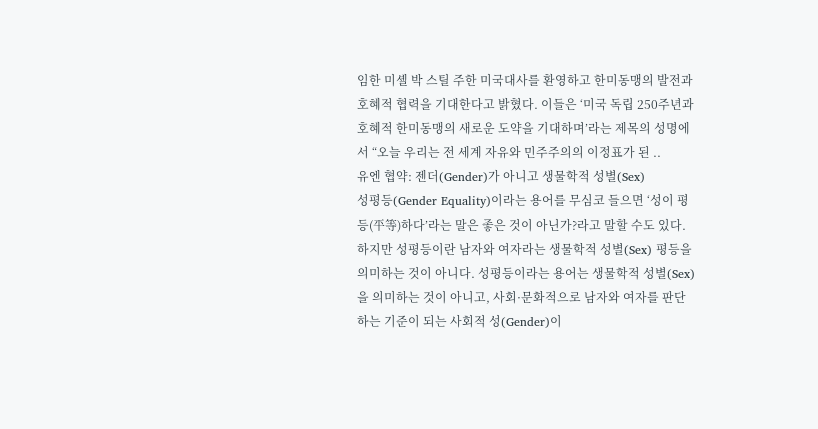임한 미셸 박 스틸 주한 미국대사를 환영하고 한미동맹의 발전과 호혜적 협력을 기대한다고 밝혔다. 이들은 ‘미국 독립 250주년과 호혜적 한미동맹의 새로운 도약을 기대하며’라는 제목의 성명에서 “오늘 우리는 전 세계 자유와 민주주의의 이정표가 된 ..
유엔 협약: 젠더(Gender)가 아니고 생물학적 성별(Sex)
성평등(Gender Equality)이라는 용어를 무심코 들으면 ‘성이 평등(平等)하다’라는 말은 좋은 것이 아닌가?라고 말할 수도 있다. 하지만 성평등이란 남자와 여자라는 생물학적 성별(Sex) 평등을 의미하는 것이 아니다. 성평등이라는 용어는 생물학적 성별(Sex)을 의미하는 것이 아니고, 사회·문화적으로 남자와 여자를 판단하는 기준이 되는 사회적 성(Gender)이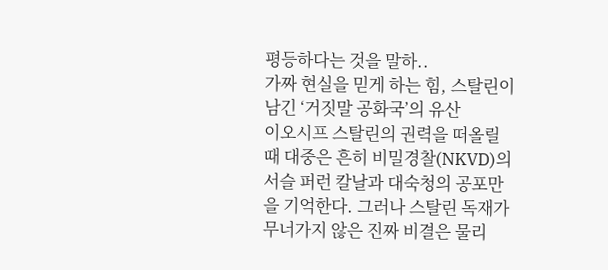평등하다는 것을 말하..
가짜 현실을 믿게 하는 힘, 스탈린이 남긴 ‘거짓말 공화국’의 유산
이오시프 스탈린의 권력을 떠올릴 때 대중은 흔히 비밀경찰(NKVD)의 서슬 퍼런 칼날과 대숙청의 공포만을 기억한다. 그러나 스탈린 독재가 무너가지 않은 진짜 비결은 물리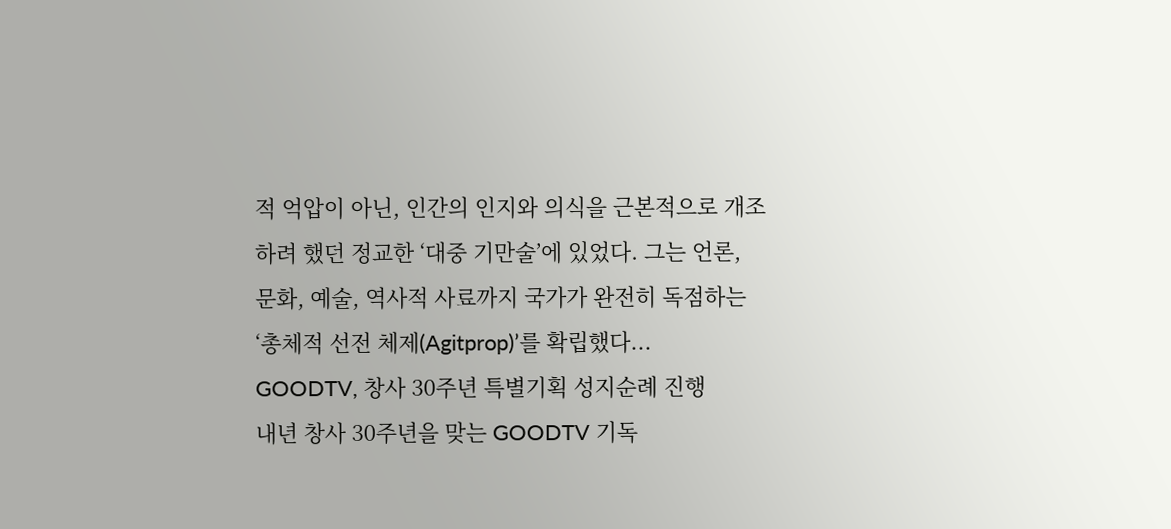적 억압이 아닌, 인간의 인지와 의식을 근본적으로 개조하려 했던 정교한 ‘대중 기만술’에 있었다. 그는 언론, 문화, 예술, 역사적 사료까지 국가가 완전히 독점하는 ‘총체적 선전 체제(Agitprop)’를 확립했다...
GOODTV, 창사 30주년 특별기획 성지순례 진행
내년 창사 30주년을 맞는 GOODTV 기독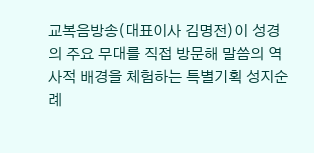교복음방송(대표이사 김명전)이 성경의 주요 무대를 직접 방문해 말씀의 역사적 배경을 체험하는 특별기획 성지순례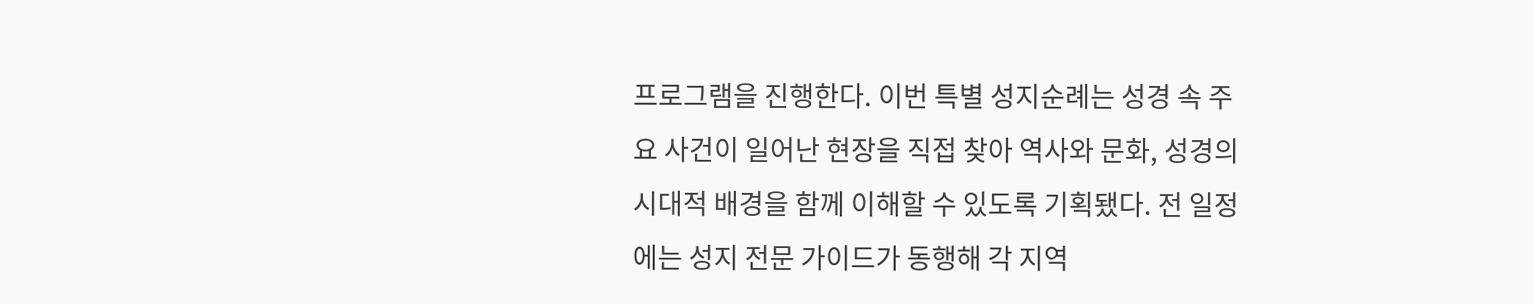프로그램을 진행한다. 이번 특별 성지순례는 성경 속 주요 사건이 일어난 현장을 직접 찾아 역사와 문화, 성경의 시대적 배경을 함께 이해할 수 있도록 기획됐다. 전 일정에는 성지 전문 가이드가 동행해 각 지역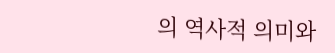의 역사적 의미와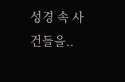성경 속 사건들을..